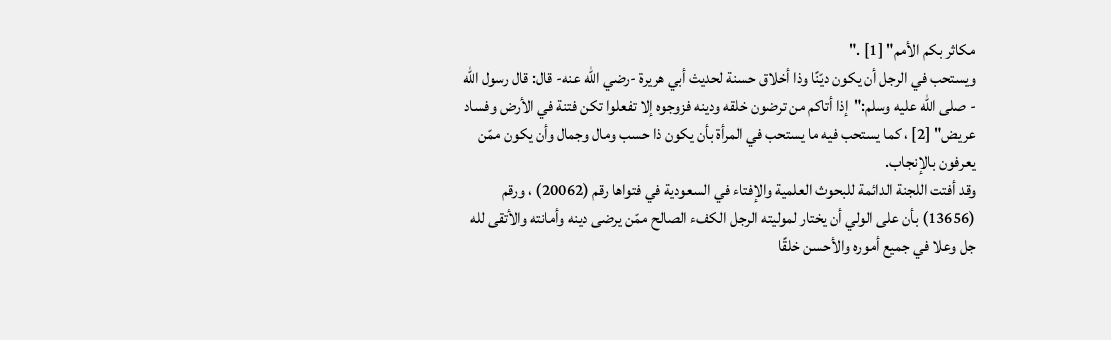مكاثر بكم الأمم" [1] ."
ويستحب في الرجل أن يكون ديّنًا وذا أخلاق حسنة لحديث أبي هريرة -رضي الله عنه- قال: قال رسول الله - صلى الله عليه وسلم:"إذا أتاكم من ترضون خلقه ودينه فزوجوه إلا تفعلوا تكن فتنة في الأرض وفساد عريض" [2] ، كما يستحب فيه ما يستحب في المرأة بأن يكون ذا حسب ومال وجمال وأن يكون ممّن يعرفون بالإنجاب.
وقد أفتت اللجنة الدائمة للبحوث العلمية والإفتاء في السعودية في فتواها رقم (20062) ، ورقم (13656) بأن على الولي أن يختار لموليته الرجل الكفء الصالح ممّن يرضى دينه وأمانته والأتقى لله جل وعلا في جميع أموره والأحسن خلقًا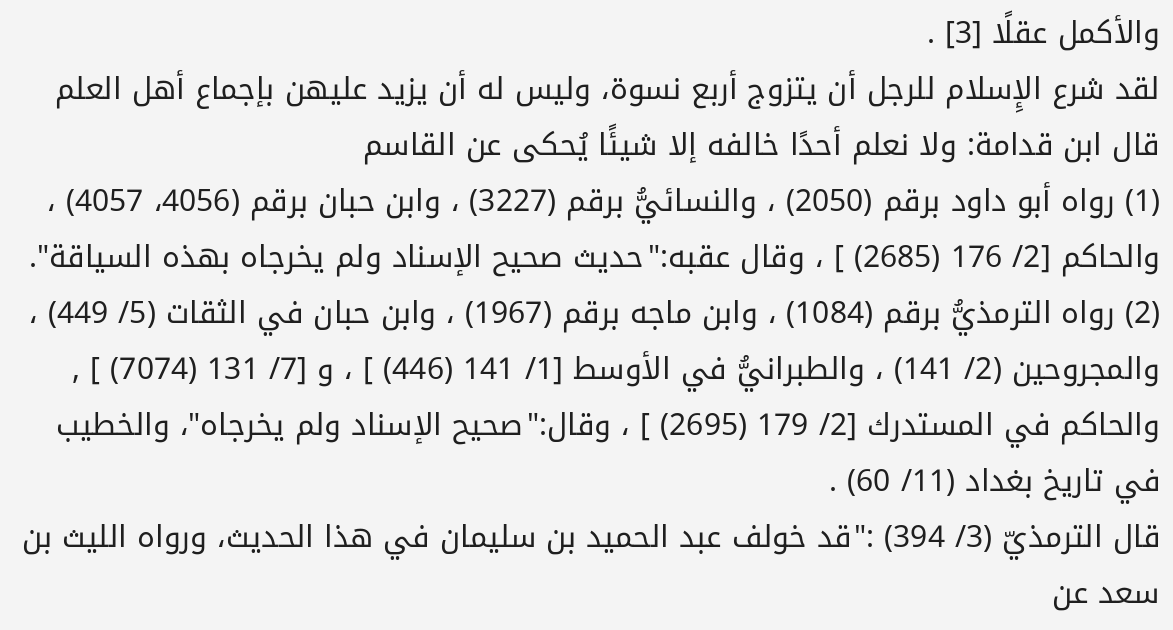والأكمل عقلًا [3] .
لقد شرع الإِسلام للرجل أن يتزوج أربع نسوة، وليس له أن يزيد عليهن بإجماع أهل العلم قال ابن قدامة: ولا نعلم أحدًا خالفه إلا شيئًا يُحكى عن القاسم
(1) رواه أبو داود برقم (2050) ، والنسائيُّ برقم (3227) ، وابن حبان برقم (4056، 4057) ، والحاكم [2/ 176 (2685) ] ، وقال عقبه:"حديث صحيح الإسناد ولم يخرجاه بهذه السياقة".
(2) رواه الترمذيُّ برقم (1084) ، وابن ماجه برقم (1967) ، وابن حبان في الثقات (5/ 449) ،
والمجروحين (2/ 141) ، والطبرانيُّ في الأوسط [1/ 141 (446) ] ، و [7/ 131 (7074) ] , والحاكم في المستدرك [2/ 179 (2695) ] ، وقال:"صحيح الإسناد ولم يخرجاه"، والخطيب في تاريخ بغداد (11/ 60) .
قال الترمذيّ (3/ 394) :"قد خولف عبد الحميد بن سليمان في هذا الحديث، ورواه الليث بن سعد عن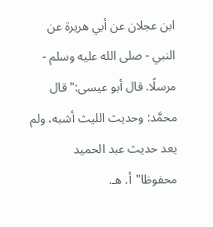ابن عجلان عن أبي هريرة عن النبي - صلى الله عليه وسلم - مرسلًا. قال أبو عيسى:"قال محمَّد: وحديث الليث أشبه، ولم يعد حديث عبد الحميد محفوظا"أ. هـ.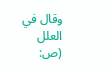وقال في العلل (ص: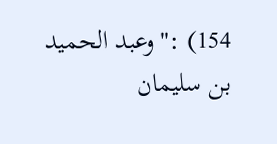154) :"وعبد الحميد بن سليمان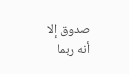صدوق إلا أنه ربما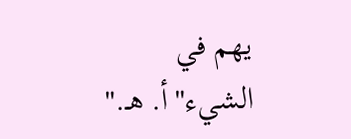يهم في الشيء"أ. هـ."